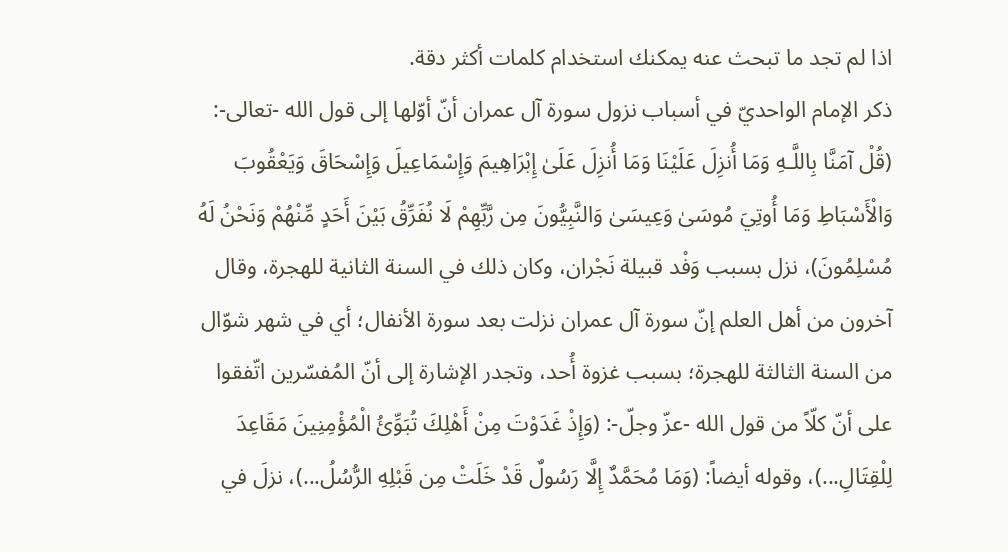اذا لم تجد ما تبحث عنه يمكنك استخدام كلمات أكثر دقة.
ذكر الإمام الواحديّ في أسباب نزول سورة آل عمران أنّ أوّلها إلى قول الله -تعالى-: (قُلْ آمَنَّا بِاللَّـهِ وَمَا أُنزِلَ عَلَيْنَا وَمَا أُنزِلَ عَلَىٰ إِبْرَاهِيمَ وَإِسْمَاعِيلَ وَإِسْحَاقَ وَيَعْقُوبَ وَالْأَسْبَاطِ وَمَا أُوتِيَ مُوسَىٰ وَعِيسَىٰ وَالنَّبِيُّونَ مِن رَّبِّهِمْ لَا نُفَرِّقُ بَيْنَ أَحَدٍ مِّنْهُمْ وَنَحْنُ لَهُ مُسْلِمُونَ)، نزل بسبب وَفْد قبيلة نَجْران، وكان ذلك في السنة الثانية للهجرة، وقال آخرون من أهل العلم إنّ سورة آل عمران نزلت بعد سورة الأنفال؛ أي في شهر شوّال من السنة الثالثة للهجرة؛ بسبب غزوة أُحد، وتجدر الإشارة إلى أنّ المُفسّرين اتّفقوا على أنّ كلّاً من قول الله -عزّ وجلّ-: (وَإِذْ غَدَوْتَ مِنْ أَهْلِكَ تُبَوِّئُ الْمُؤْمِنِينَ مَقَاعِدَ لِلْقِتَالِ...)، وقوله أيضاً: (وَمَا مُحَمَّدٌ إِلَّا رَسُولٌ قَدْ خَلَتْ مِن قَبْلِهِ الرُّسُلُ...)، نزلَ في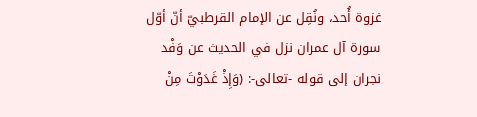غزوة أُحد، ونُقِل عن الإمام القرطبيّ أنّ أوّل سورة آل عمران نزل في الحديث عن وَفْد نجران إلى قوله -تعالى-: (وَإِذْ غَدَوْتَ مِنْ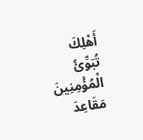أَهْلِكَ تُبَوِّئُ الْمُؤْمِنِينَ مَقَاعِدَ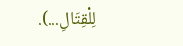لِلْقِتَالِ...).